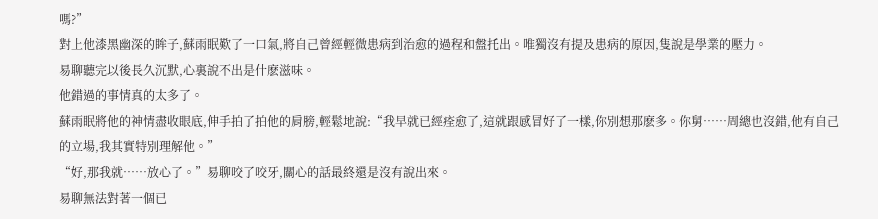嗎?”
對上他漆黑幽深的眸子,蘇雨眠歎了一口氣,將自己曾經輕微患病到治愈的過程和盤托出。唯獨沒有提及患病的原因,隻說是學業的壓力。
易聊聽完以後長久沉默,心裏說不出是什麽滋味。
他錯過的事情真的太多了。
蘇雨眠將他的神情盡收眼底,伸手拍了拍他的肩膀,輕鬆地說:“我早就已經痊愈了,這就跟感冒好了一樣,你別想那麽多。你舅……周總也沒錯,他有自己的立場,我其實特別理解他。”
“好,那我就……放心了。”易聊咬了咬牙,關心的話最終還是沒有說出來。
易聊無法對著一個已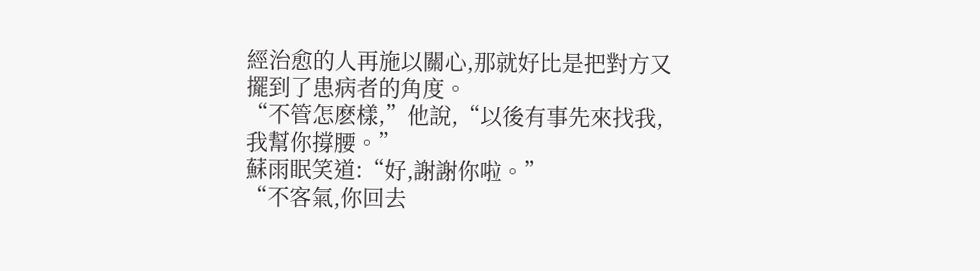經治愈的人再施以關心,那就好比是把對方又擺到了患病者的角度。
“不管怎麽樣,”他說,“以後有事先來找我,我幫你撐腰。”
蘇雨眠笑道:“好,謝謝你啦。”
“不客氣,你回去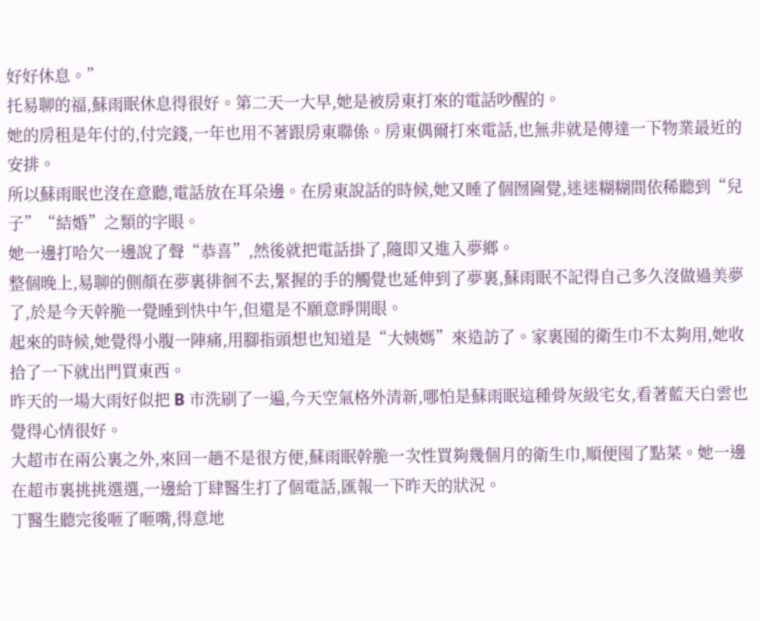好好休息。”
托易聊的福,蘇雨眠休息得很好。第二天一大早,她是被房東打來的電話吵醒的。
她的房租是年付的,付完錢,一年也用不著跟房東聯係。房東偶爾打來電話,也無非就是傳達一下物業最近的安排。
所以蘇雨眠也沒在意聽,電話放在耳朵邊。在房東說話的時候,她又睡了個囫圇覺,迷迷糊糊間依稀聽到“兒子”“結婚”之類的字眼。
她一邊打哈欠一邊說了聲“恭喜”,然後就把電話掛了,隨即又進入夢鄉。
整個晚上,易聊的側顏在夢裏徘徊不去,緊握的手的觸覺也延伸到了夢裏,蘇雨眠不記得自己多久沒做過美夢了,於是今天幹脆一覺睡到快中午,但還是不願意睜開眼。
起來的時候,她覺得小腹一陣痛,用腳指頭想也知道是“大姨媽”來造訪了。家裏囤的衛生巾不太夠用,她收拾了一下就出門買東西。
昨天的一場大雨好似把 B 市洗刷了一遍,今天空氣格外清新,哪怕是蘇雨眠這種骨灰級宅女,看著藍天白雲也覺得心情很好。
大超市在兩公裏之外,來回一趟不是很方便,蘇雨眠幹脆一次性買夠幾個月的衛生巾,順便囤了點菜。她一邊在超市裏挑挑選選,一邊給丁肆醫生打了個電話,匯報一下昨天的狀況。
丁醫生聽完後咂了咂嘴,得意地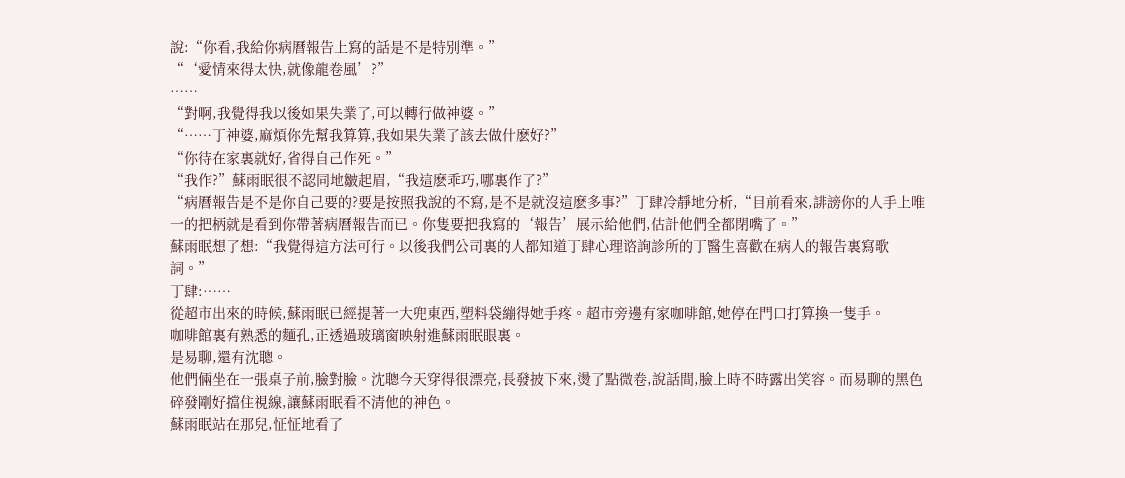說:“你看,我給你病曆報告上寫的話是不是特別準。”
“‘愛情來得太快,就像龍卷風’?”
……
“對啊,我覺得我以後如果失業了,可以轉行做神婆。”
“……丁神婆,麻煩你先幫我算算,我如果失業了該去做什麽好?”
“你待在家裏就好,省得自己作死。”
“我作?”蘇雨眠很不認同地皺起眉,“我這麽乖巧,哪裏作了?”
“病曆報告是不是你自己要的?要是按照我說的不寫,是不是就沒這麽多事?”丁肆冷靜地分析,“目前看來,誹謗你的人手上唯一的把柄就是看到你帶著病曆報告而已。你隻要把我寫的‘報告’展示給他們,估計他們全都閉嘴了。”
蘇雨眠想了想:“我覺得這方法可行。以後我們公司裏的人都知道丁肆心理谘詢診所的丁醫生喜歡在病人的報告裏寫歌詞。”
丁肆:……
從超市出來的時候,蘇雨眠已經提著一大兜東西,塑料袋繃得她手疼。超市旁邊有家咖啡館,她停在門口打算換一隻手。
咖啡館裏有熟悉的麵孔,正透過玻璃窗映射進蘇雨眠眼裏。
是易聊,還有沈聰。
他們倆坐在一張桌子前,臉對臉。沈聰今天穿得很漂亮,長發披下來,燙了點微卷,說話間,臉上時不時露出笑容。而易聊的黑色碎發剛好擋住視線,讓蘇雨眠看不清他的神色。
蘇雨眠站在那兒,怔怔地看了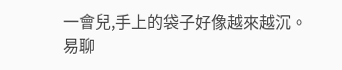一會兒,手上的袋子好像越來越沉。
易聊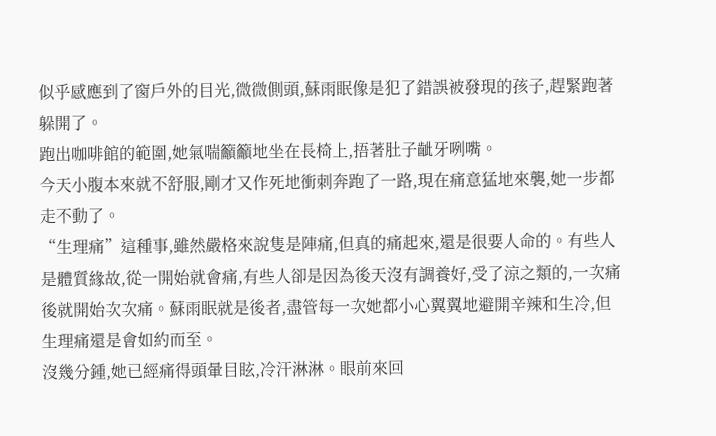似乎感應到了窗戶外的目光,微微側頭,蘇雨眠像是犯了錯誤被發現的孩子,趕緊跑著躲開了。
跑出咖啡館的範圍,她氣喘籲籲地坐在長椅上,捂著肚子齜牙咧嘴。
今天小腹本來就不舒服,剛才又作死地衝刺奔跑了一路,現在痛意猛地來襲,她一步都走不動了。
“生理痛”這種事,雖然嚴格來說隻是陣痛,但真的痛起來,還是很要人命的。有些人是體質緣故,從一開始就會痛,有些人卻是因為後天沒有調養好,受了涼之類的,一次痛後就開始次次痛。蘇雨眠就是後者,盡管每一次她都小心翼翼地避開辛辣和生冷,但生理痛還是會如約而至。
沒幾分鍾,她已經痛得頭暈目眩,冷汗淋淋。眼前來回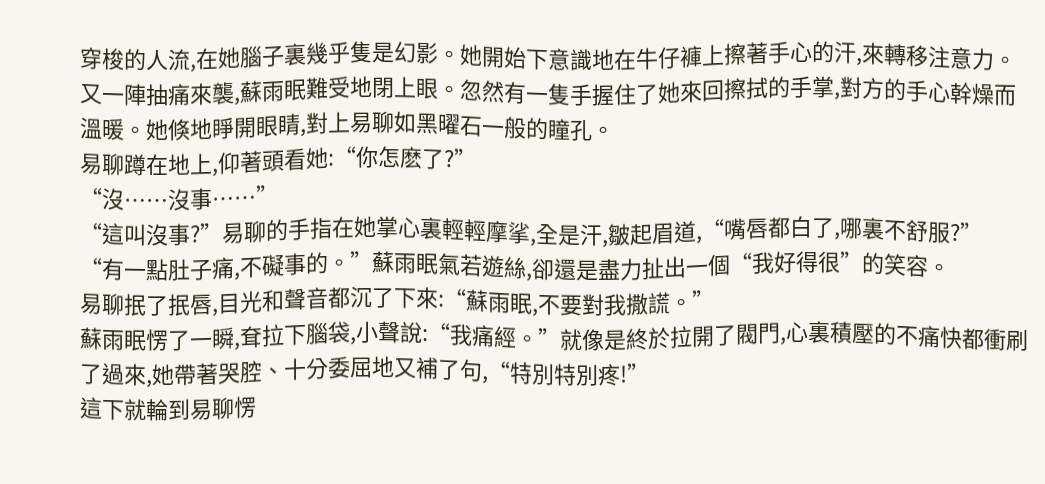穿梭的人流,在她腦子裏幾乎隻是幻影。她開始下意識地在牛仔褲上擦著手心的汗,來轉移注意力。
又一陣抽痛來襲,蘇雨眠難受地閉上眼。忽然有一隻手握住了她來回擦拭的手掌,對方的手心幹燥而溫暖。她倏地睜開眼睛,對上易聊如黑曜石一般的瞳孔。
易聊蹲在地上,仰著頭看她:“你怎麽了?”
“沒……沒事……”
“這叫沒事?”易聊的手指在她掌心裏輕輕摩挲,全是汗,皺起眉道,“嘴唇都白了,哪裏不舒服?”
“有一點肚子痛,不礙事的。”蘇雨眠氣若遊絲,卻還是盡力扯出一個“我好得很”的笑容。
易聊抿了抿唇,目光和聲音都沉了下來:“蘇雨眠,不要對我撒謊。”
蘇雨眠愣了一瞬,耷拉下腦袋,小聲說:“我痛經。”就像是終於拉開了閥門,心裏積壓的不痛快都衝刷了過來,她帶著哭腔、十分委屈地又補了句,“特別特別疼!”
這下就輪到易聊愣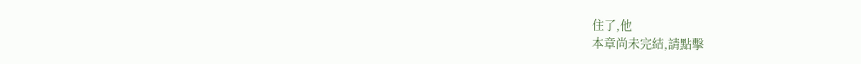住了,他
本章尚未完結,請點擊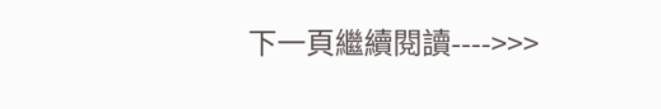下一頁繼續閱讀---->>>